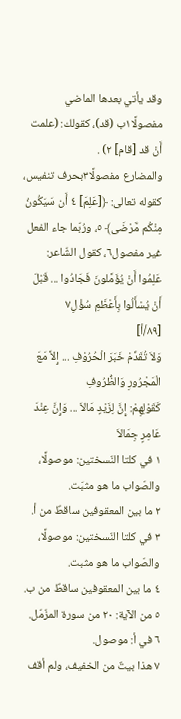وقد يأتي بعدها الماضي مفصولًا١ب (قد)، كقولك: (علمت أَنْ قد [قام] ٢) .
والمضارع مفصولًا٣بحرف تنفيس، كقوله تعالى: ﴿[عَلِمَ] ٤ أَن سَيَكُونُ مِنْكُم مَّرْضَى﴾ ٥، ورُبّما جاء الفعل غير مفصول٦، كقول الشّاعر:
عَلِمُوا أَنْ يُؤَمَّلونَ فَجَادُوا ... قَبْلَ أَنْ يُسْأَلُوا بِأَعْظَمِ سُؤْلِ٧
[٨٩/أ]
وَلاَ تُقَدِّمْ خَبَرَ الْحُرُوْفِ ... إِلاَّ مَعَ الْمَجْرُورِ وَالظُّرُوفِ
كَقَوْلِهِمْ: إِنَّ لِزَيْدٍ مَالاَ ... وَإِنَّ عِنْدَ عَامِرٍ جِمَالاَ
١ في كلتا النّسختين: موصولًا، والصّواب ما هو مثبَت.
٢ ما بين المعقوفين ساقطٌ من أ.
٣ في كلتا النّسختين: موصولًا، والصّواب ما هو مثبت.
٤ ما بين المعقوفين ساقطٌ من ب.
٥ من الآية: ٢٠ من سورة المزّمّل.
٦ في أ: موصول.
٧ هذا بيتٌ من الخفيف، ولم أقف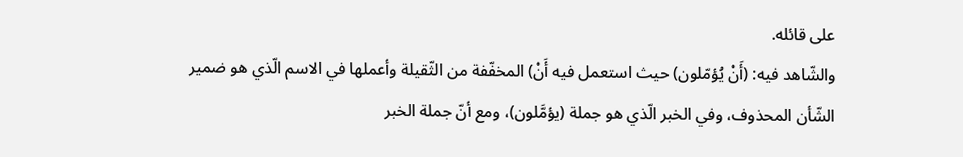على قائله.
والشّاهد فيه: (أَنْ يُؤمّلون) حيث استعمل فيه أَنْ) المخفّفة من الثّقيلة وأعملها في الاسم الّذي هو ضمير الشّأن المحذوف، وفي الخبر الّذي هو جملة (يؤمَّلون)، ومع أنّ جملة الخبر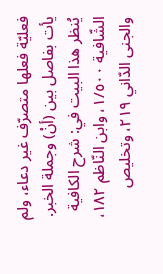فعليّة فعلها متصرّف غير دعاء، ولم يأت بفاصل بين (أنْ) وجملة الخبر.
يُنظر هذا البيت في: شرح الكافية الشّافية ١/٥٠٠، وابن النّاظم ١٨٢، والجنى الدّاني ٢١٩، وتخليص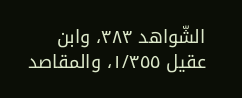الشّواهد ٣٨٣، وابن عقيل ١/٣٥٥، والمقاصد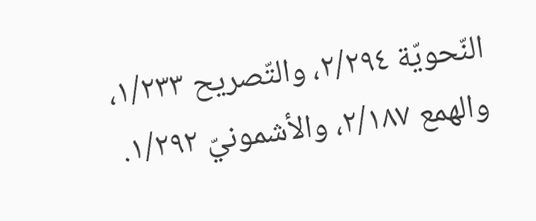النّحويّة ٢/٢٩٤، والتّصريح ١/٢٣٣، والهمع ٢/١٨٧، والأشمونيّ ١/٢٩٢.